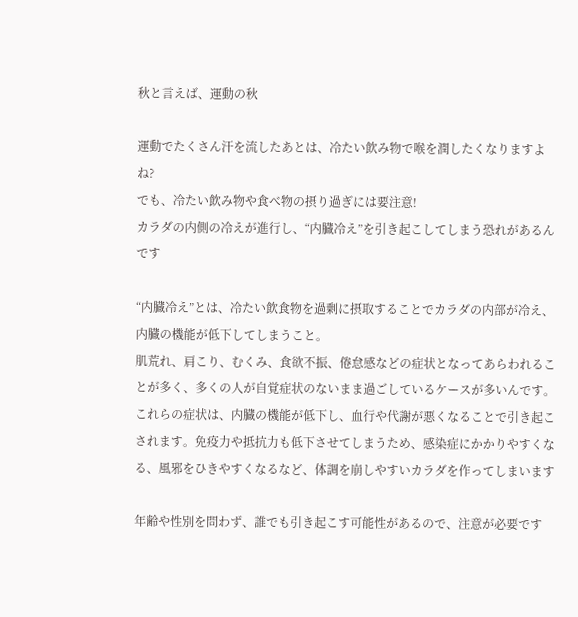秋と言えば、運動の秋

運動でたくさん汗を流したあとは、冷たい飲み物で喉を潤したくなりますよね?
でも、冷たい飲み物や食べ物の摂り過ぎには要注意!
カラダの内側の冷えが進行し、“内臓冷え”を引き起こしてしまう恐れがあるんです

“内臓冷え”とは、冷たい飲食物を過剰に摂取することでカラダの内部が冷え、内臓の機能が低下してしまうこと。
肌荒れ、肩こり、むくみ、食欲不振、倦怠感などの症状となってあらわれることが多く、多くの人が自覚症状のないまま過ごしているケースが多いんです。
これらの症状は、内臓の機能が低下し、血行や代謝が悪くなることで引き起こされます。免疫力や抵抗力も低下させてしまうため、感染症にかかりやすくなる、風邪をひきやすくなるなど、体調を崩しやすいカラダを作ってしまいます

年齢や性別を問わず、誰でも引き起こす可能性があるので、注意が必要です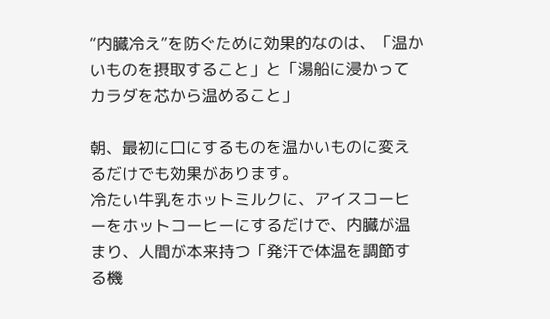“内臓冷え”を防ぐために効果的なのは、「温かいものを摂取すること」と「湯船に浸かってカラダを芯から温めること」

朝、最初に口にするものを温かいものに変えるだけでも効果があります。
冷たい牛乳をホットミルクに、アイスコーヒーをホットコーヒーにするだけで、内臓が温まり、人間が本来持つ「発汗で体温を調節する機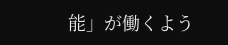能」が働くよう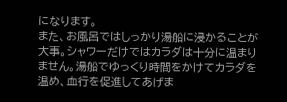になります。
また、お風呂ではしっかり湯船に浸かることが大事。シャワーだけではカラダは十分に温まりません。湯船でゆっくり時間をかけてカラダを温め、血行を促進してあげま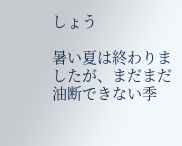しょう

暑い夏は終わりましたが、まだまだ油断できない季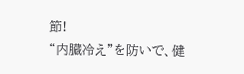節!
“内臓冷え”を防いで、健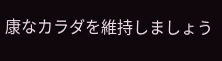康なカラダを維持しましょう